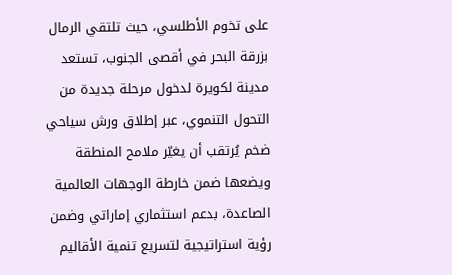على تخوم الأطلسي، حيث تلتقي الرمال بزرقة البحر في أقصى الجنوب، تستعد مدينة لكويرة لدخول مرحلة جديدة من التحول التنموي، عبر إطلاق ورش سياحي ضخم يُرتقب أن يغيّر ملامح المنطقة ويضعها ضمن خارطة الوجهات العالمية الصاعدة، بدعم استثماري إماراتي وضمن رؤية استراتيجية لتسريع تنمية الأقاليم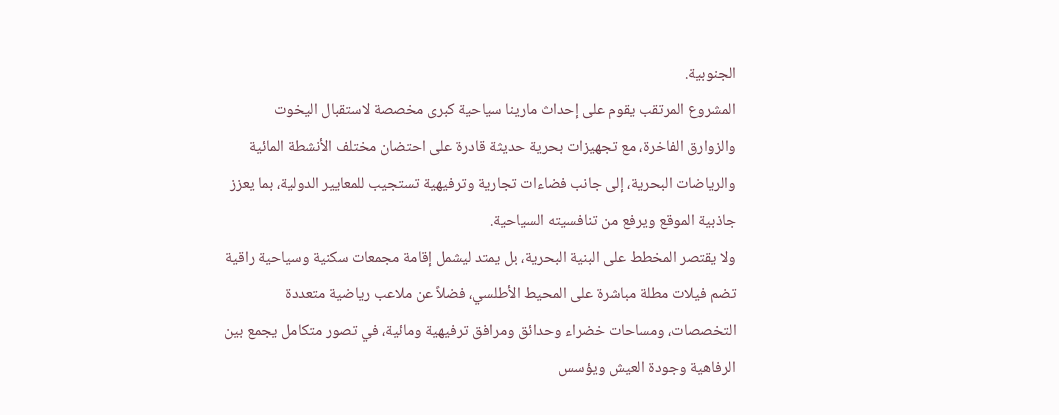الجنوبية.
المشروع المرتقب يقوم على إحداث مارينا سياحية كبرى مخصصة لاستقبال اليخوت والزوارق الفاخرة، مع تجهيزات بحرية حديثة قادرة على احتضان مختلف الأنشطة المائية والرياضات البحرية، إلى جانب فضاءات تجارية وترفيهية تستجيب للمعايير الدولية، بما يعزز جاذبية الموقع ويرفع من تنافسيته السياحية.
ولا يقتصر المخطط على البنية البحرية، بل يمتد ليشمل إقامة مجمعات سكنية وسياحية راقية تضم فيلات مطلة مباشرة على المحيط الأطلسي، فضلاً عن ملاعب رياضية متعددة التخصصات، ومساحات خضراء وحدائق ومرافق ترفيهية ومائية، في تصور متكامل يجمع بين الرفاهية وجودة العيش ويؤسس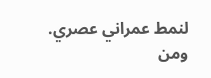لنمط عمراني عصري.
ومن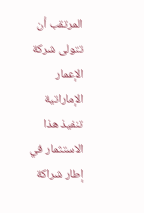المرتقب أن تتولى شركة الإعمار الإماراتية تنفيذ هذا الاستثمار في إطار شراكة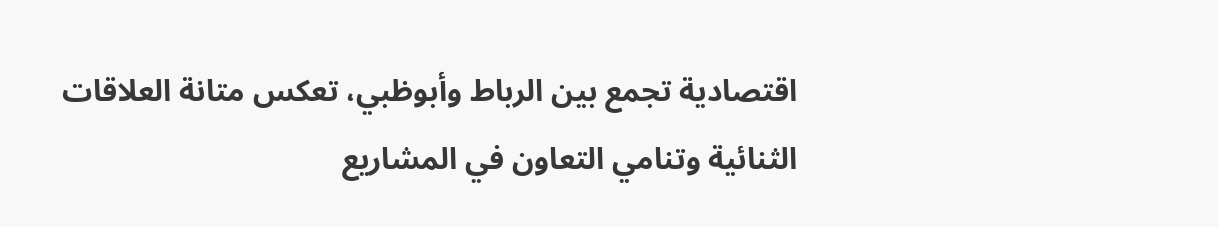اقتصادية تجمع بين الرباط وأبوظبي، تعكس متانة العلاقات الثنائية وتنامي التعاون في المشاريع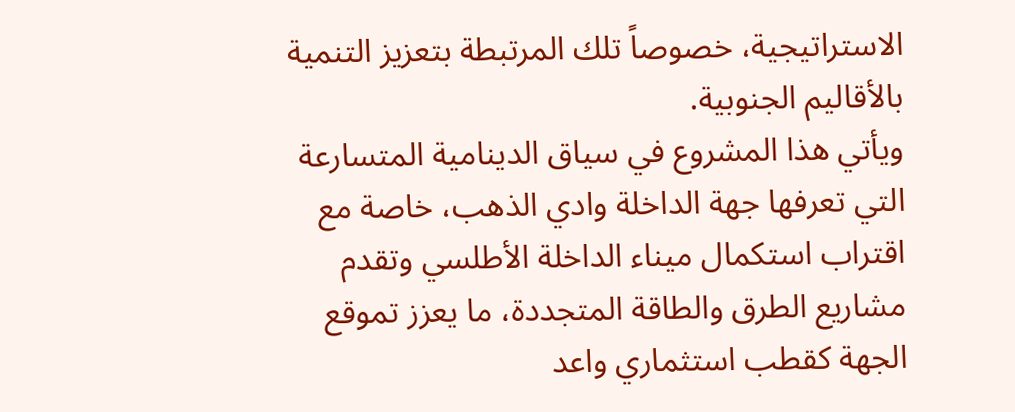الاستراتيجية، خصوصاً تلك المرتبطة بتعزيز التنمية بالأقاليم الجنوبية.
ويأتي هذا المشروع في سياق الدينامية المتسارعة التي تعرفها جهة الداخلة وادي الذهب، خاصة مع اقتراب استكمال ميناء الداخلة الأطلسي وتقدم مشاريع الطرق والطاقة المتجددة، ما يعزز تموقع الجهة كقطب استثماري واعد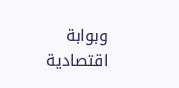وبوابة اقتصادية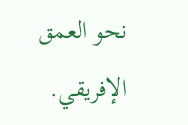نحو العمق الإفريقي.